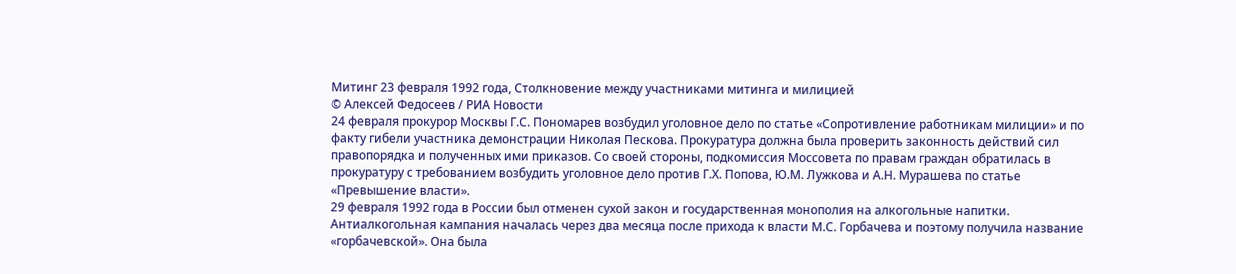Митинг 23 февраля 1992 года, Столкновение между участниками митинга и милицией
© Алексей Федосеев / РИА Новости
24 февраля прокурор Москвы Г.С. Пономарев возбудил уголовное дело по статье «Сопротивление работникам милиции» и по факту гибели участника демонстрации Николая Пескова. Прокуратура должна была проверить законность действий сил правопорядка и полученных ими приказов. Со своей стороны, подкомиссия Моссовета по правам граждан обратилась в прокуратуру с требованием возбудить уголовное дело против Г.Х. Попова, Ю.М. Лужкова и А.Н. Мурашева по статье «Превышение власти».
29 февраля 1992 года в России был отменен сухой закон и государственная монополия на алкогольные напитки.
Антиалкогольная кампания началась через два месяца после прихода к власти М.С. Горбачева и поэтому получила название «горбачевской». Она была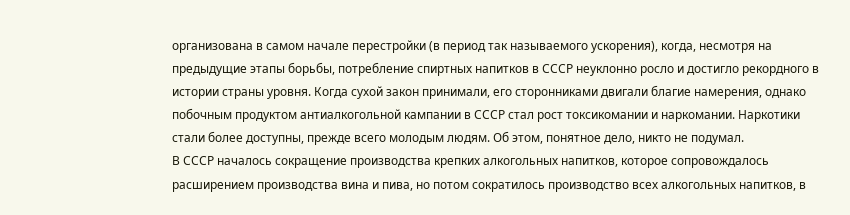организована в самом начале перестройки (в период так называемого ускорения), когда, несмотря на предыдущие этапы борьбы, потребление спиртных напитков в СССР неуклонно росло и достигло рекордного в истории страны уровня. Когда сухой закон принимали, его сторонниками двигали благие намерения, однако побочным продуктом антиалкогольной кампании в СССР стал рост токсикомании и наркомании. Наркотики стали более доступны, прежде всего молодым людям. Об этом, понятное дело, никто не подумал.
В СССР началось сокращение производства крепких алкогольных напитков, которое сопровождалось расширением производства вина и пива, но потом сократилось производство всех алкогольных напитков, в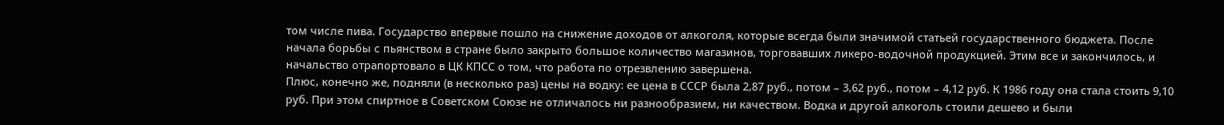том числе пива. Государство впервые пошло на снижение доходов от алкоголя, которые всегда были значимой статьей государственного бюджета. После начала борьбы с пьянством в стране было закрыто большое количество магазинов, торговавших ликеро-водочной продукцией. Этим все и закончилось, и начальство отрапортовало в ЦК КПСС о том, что работа по отрезвлению завершена.
Плюс, конечно же, подняли (в несколько раз) цены на водку: ее цена в СССР была 2,87 руб., потом – 3,62 руб., потом – 4,12 руб. К 1986 году она стала стоить 9,10 руб. При этом спиртное в Советском Союзе не отличалось ни разнообразием, ни качеством. Водка и другой алкоголь стоили дешево и были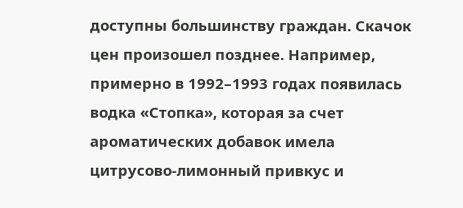доступны большинству граждан. Скачок цен произошел позднее. Например, примерно в 1992–1993 годах появилась водка «Стопка», которая за счет ароматических добавок имела цитрусово-лимонный привкус и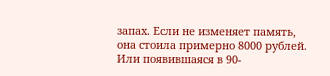запах. Если не изменяет память, она стоила примерно 8000 рублей. Или появившаяся в 90-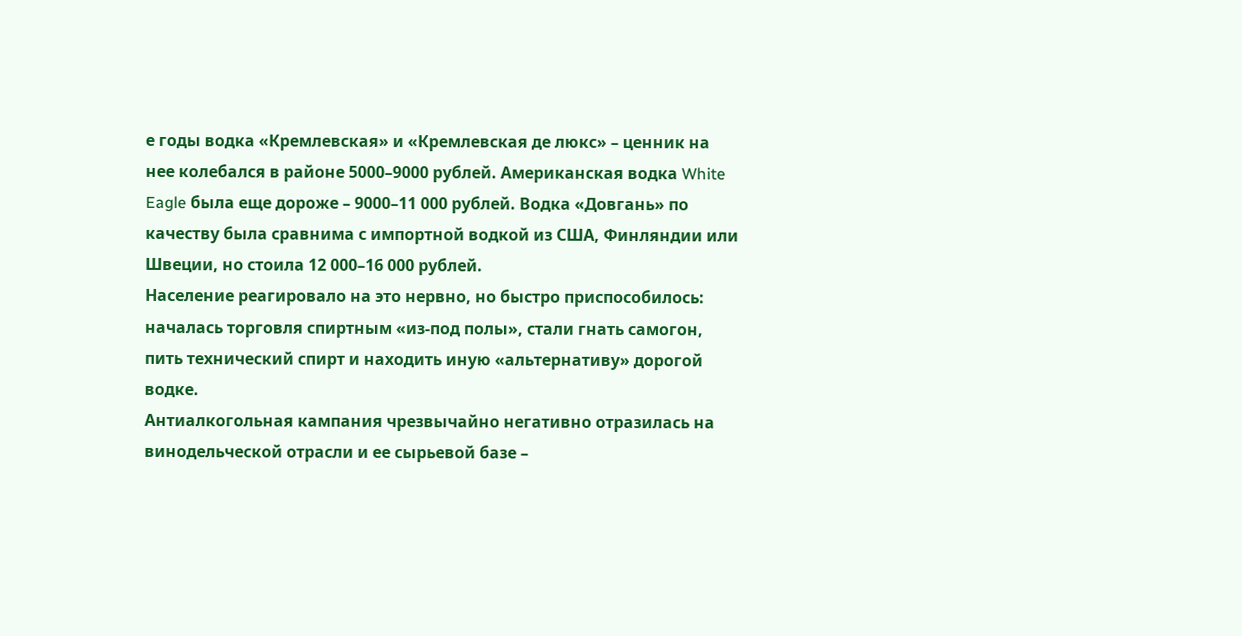е годы водка «Кремлевская» и «Кремлевская де люкс» – ценник на нее колебался в районе 5000–9000 рублей. Американская водка White Eagle была еще дороже – 9000–11 000 рублей. Водка «Довгань» по качеству была сравнима с импортной водкой из США, Финляндии или Швеции, но стоила 12 000–16 000 рублей.
Население реагировало на это нервно, но быстро приспособилось: началась торговля спиртным «из-под полы», стали гнать самогон, пить технический спирт и находить иную «альтернативу» дорогой водке.
Антиалкогольная кампания чрезвычайно негативно отразилась на винодельческой отрасли и ее сырьевой базе –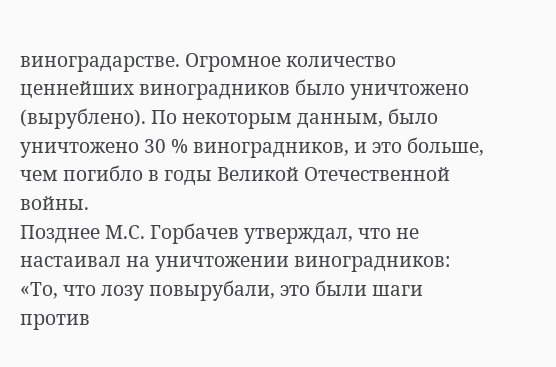виноградарстве. Огромное количество ценнейших виноградников было уничтожено (вырублено). По некоторым данным, было уничтожено 30 % виноградников, и это больше, чем погибло в годы Великой Отечественной войны.
Позднее М.С. Горбачев утверждал, что не настаивал на уничтожении виноградников: «То, что лозу повырубали, это были шаги против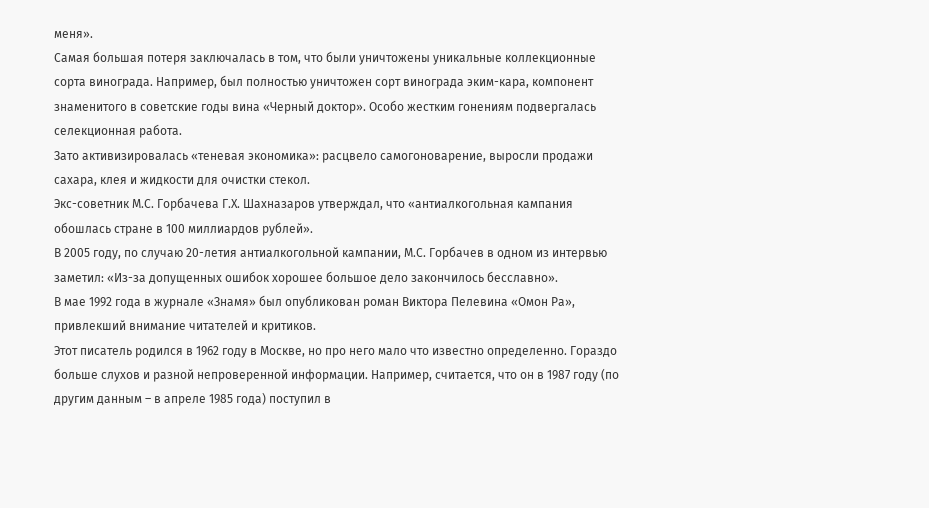меня».
Самая большая потеря заключалась в том, что были уничтожены уникальные коллекционные сорта винограда. Например, был полностью уничтожен сорт винограда эким-кара, компонент знаменитого в советские годы вина «Черный доктор». Особо жестким гонениям подвергалась селекционная работа.
Зато активизировалась «теневая экономика»: расцвело самогоноварение, выросли продажи сахара, клея и жидкости для очистки стекол.
Экс-советник М.С. Горбачева Г.Х. Шахназаров утверждал, что «антиалкогольная кампания обошлась стране в 100 миллиардов рублей».
В 2005 году, по случаю 20-летия антиалкогольной кампании, М.С. Горбачев в одном из интервью заметил: «Из-за допущенных ошибок хорошее большое дело закончилось бесславно».
В мае 1992 года в журнале «Знамя» был опубликован роман Виктора Пелевина «Омон Ра», привлекший внимание читателей и критиков.
Этот писатель родился в 1962 году в Москве, но про него мало что известно определенно. Гораздо больше слухов и разной непроверенной информации. Например, считается, что он в 1987 году (по другим данным – в апреле 1985 года) поступил в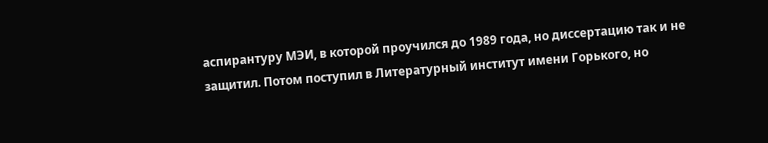аспирантуру МЭИ, в которой проучился до 1989 года, но диссертацию так и не защитил. Потом поступил в Литературный институт имени Горького, но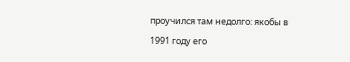проучился там недолго: якобы в 1991 году его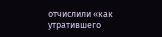отчислили «как утратившего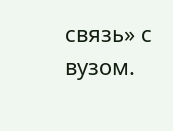связь» с вузом.